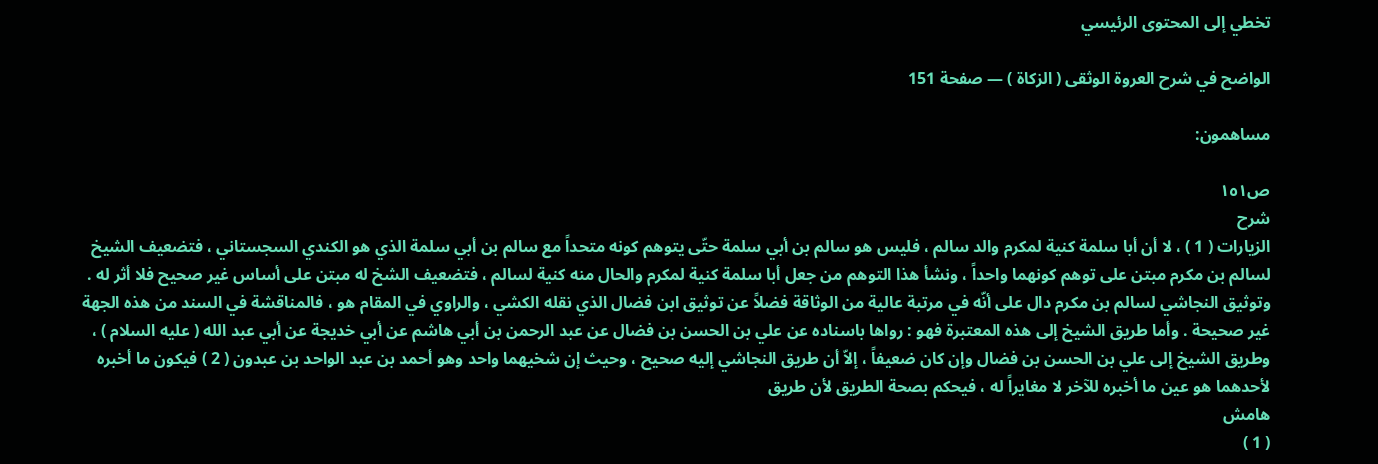تخطي إلى المحتوى الرئيسي

الواضح في شرح العروة الوثقى ( الزكاة ) — صفحة 151

مساهمون:

ص١٥١
شرح
الزيارات ( 1 ) ، لا أن أبا سلمة كنية لمكرم والد سالم ، فليس هو سالم بن أبي سلمة حتّى يتوهم كونه متحداً مع سالم بن أبي سلمة الذي هو الكندي السجستاني ، فتضعيف الشيخ لسالم بن مكرم مبتن على توهم كونهما واحداً ، ونشأ هذا التوهم من جعل أبا سلمة كنية لمكرم والحال منه كنية لسالم ، فتضعيف الشخ له مبتن على أساس غير صحيح فلا أثر له . وتوثيق النجاشي لسالم بن مكرم دال على أنّه في مرتبة عالية من الوثاقة فضلاً عن توثيق ابن فضال الذي نقله الكشي ، والراوي في المقام هو ، فالمناقشة في السند من هذه الجهة غير صحيحة . وأما طريق الشيخ إلى هذه المعتبرة فهو : رواها باسناده عن علي بن الحسن بن فضال عن عبد الرحمن بن أبي هاشم عن أبي خديجة عن أبي عبد الله ( عليه السلام ) ، وطريق الشيخ إلى علي بن الحسن بن فضال وإن كان ضعيفاً ، إلاّ أن طريق النجاشي إليه صحيح ، وحيث إن شخيهما واحد وهو أحمد بن عبد الواحد بن عبدون ( 2 ) فيكون ما أخبره لأحدهما هو عين ما أخبره للآخر لا مغايراً له ، فيحكم بصحة الطريق لأن طريق
هامش
( 1 )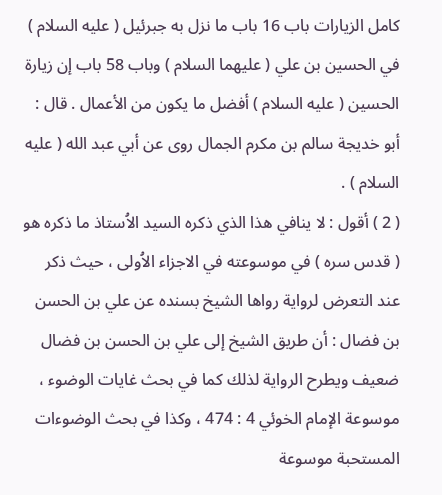كامل الزيارات باب 16 باب ما نزل به جبرئيل ( عليه السلام ) في الحسين بن علي ( عليهما السلام ) وباب 58 باب إن زيارة الحسين ( عليه السلام ) أفضل ما يكون من الأعمال . قال : أبو خديجة سالم بن مكرم الجمال روى عن أبي عبد الله ( عليه السلام ) .
( 2 ) أقول : لا ينافي هذا الذي ذكره السيد الاُستاذ ما ذكره هو ( قدس سره ) في موسوعته في الاجزاء الاُولى ، حيث ذكر عند التعرض لرواية رواها الشيخ بسنده عن علي بن الحسن بن فضال : أن طريق الشيخ إلى علي بن الحسن بن فضال ضعيف ويطرح الرواية لذلك كما في بحث غايات الوضوء ، موسوعة الإمام الخوئي 4 : 474 ، وكذا في بحث الوضوءات المستحبة موسوعة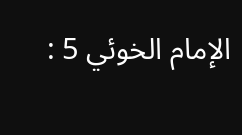الإمام الخوئي 5 :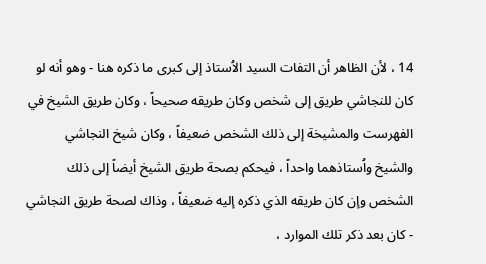14 ، لأن الظاهر أن التفات السيد الاُستاذ إلى كبرى ما ذكره هنا - وهو أنه لو كان للنجاشي طريق إلى شخص وكان طريقه صحيحاً ، وكان طريق الشيخ في الفهرست والمشيخة إلى ذلك الشخص ضعيفاً ، وكان شيخ النجاشي والشيخ واُستاذهما واحداً ، فيحكم بصحة طريق الشيخ أيضاً إلى ذلك الشخص وإن كان طريقه الذي ذكره إليه ضعيفاً ، وذاك لصحة طريق النجاشي - كان بعد ذكر تلك الموارد ،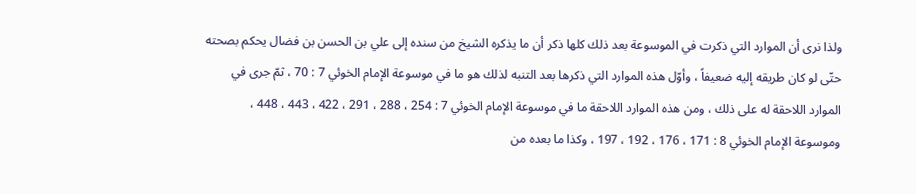ولذا نرى أن الموارد التي ذكرت في الموسوعة بعد ذلك كلها ذكر أن ما يذكره الشيخ من سنده إلى علي بن الحسن بن فضال يحكم بصحته حتّى لو كان طريقه إليه ضعيفاً ، وأوّل هذه الموارد التي ذكرها بعد التنبه لذلك هو ما في موسوعة الإمام الخوئي 7 : 70 ، ثمّ جرى في الموارد اللاحقة له على ذلك ، ومن هذه الموارد اللاحقة ما في موسوعة الإمام الخوئي 7 : 254 ، 288 ، 291 ، 422 ، 443 ، 448 ، وموسوعة الإمام الخوئي 8 : 171 ، 176 ، 192 ، 197 ، وكذا ما بعده من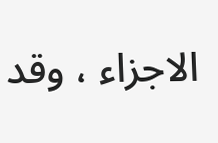الاجزاء ، وقد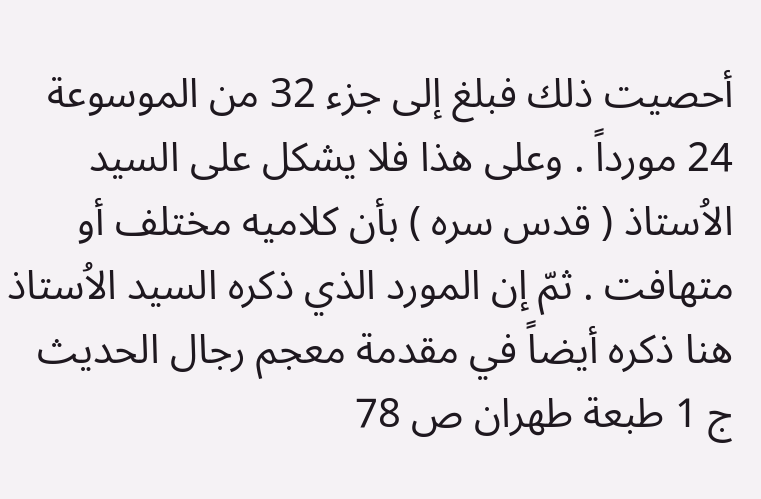أحصيت ذلك فبلغ إلى جزء 32 من الموسوعة 24 مورداً . وعلى هذا فلا يشكل على السيد الاُستاذ ( قدس سره ) بأن كلاميه مختلف أو متهافت . ثمّ إن المورد الذي ذكره السيد الاُستاذ هنا ذكره أيضاً في مقدمة معجم رجال الحديث ج 1 طبعة طهران ص 78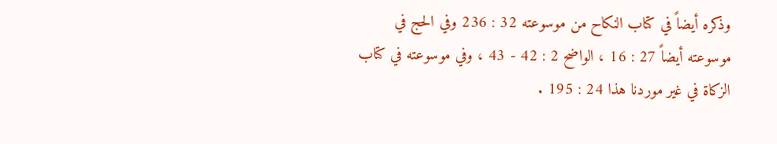وذكره أيضاً في كتاب النكاح من موسوعته 32 : 236 وفي الحج في موسوعته أيضاً 27 : 16 ، الواضح 2 : 42 - 43 ، وفي موسوعته في كتاب الزكاة في غير موردنا هذا 24 : 195 .